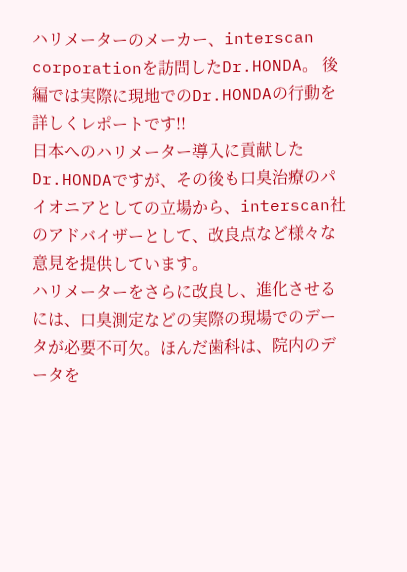ハリメーターのメーカー、interscan corporationを訪問したDr.HONDA。 後編では実際に現地でのDr.HONDAの行動を詳しくレポートです!!
日本へのハリメーター導入に貢献したDr.HONDAですが、その後も口臭治療のパイオニアとしての立場から、interscan社のアドバイザーとして、改良点など様々な意見を提供しています。
ハリメーターをさらに改良し、進化させるには、口臭測定などの実際の現場でのデータが必要不可欠。ほんだ歯科は、院内のデータを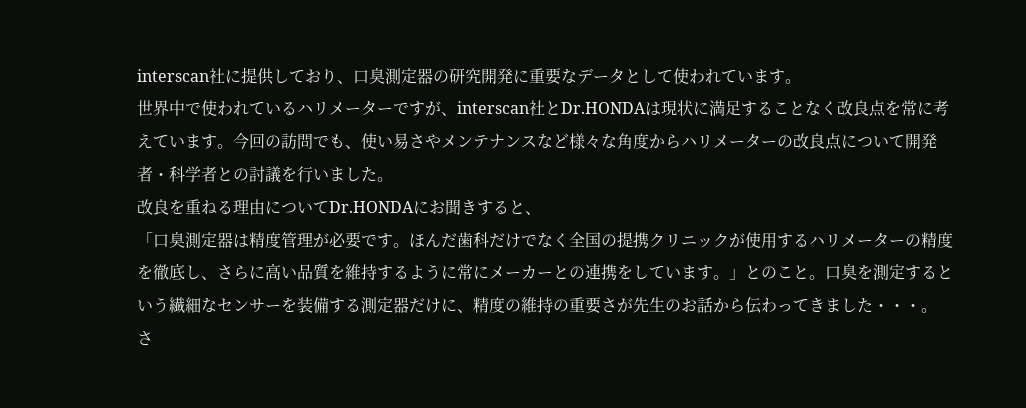interscan社に提供しており、口臭測定器の研究開発に重要なデータとして使われています。
世界中で使われているハリメーターですが、interscan社とDr.HONDAは現状に満足することなく改良点を常に考えています。今回の訪問でも、使い易さやメンテナンスなど様々な角度からハリメーターの改良点について開発者・科学者との討議を行いました。
改良を重ねる理由についてDr.HONDAにお聞きすると、
「口臭測定器は精度管理が必要です。ほんだ歯科だけでなく全国の提携クリニックが使用するハリメーターの精度を徹底し、さらに高い品質を維持するように常にメーカーとの連携をしています。」とのこと。口臭を測定するという繊細なセンサーを装備する測定器だけに、精度の維持の重要さが先生のお話から伝わってきました・・・。
さ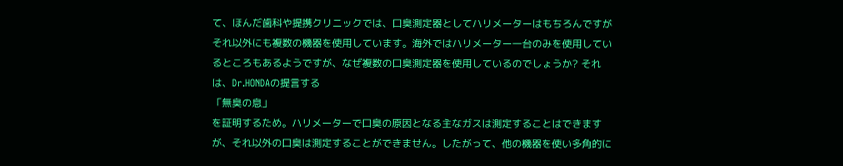て、ほんだ歯科や提携クリニックでは、口臭測定器としてハリメーターはもちろんですがそれ以外にも複数の機器を使用しています。海外ではハリメーター一台のみを使用しているところもあるようですが、なぜ複数の口臭測定器を使用しているのでしょうか? それは、Dr.HONDAの提言する
「無臭の息」
を証明するため。ハリメーターで口臭の原因となる主なガスは測定することはできますが、それ以外の口臭は測定することができません。したがって、他の機器を使い多角的に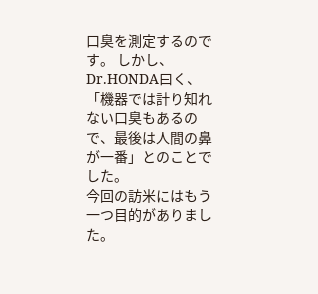口臭を測定するのです。 しかし、Dr.HONDA曰く、「機器では計り知れない口臭もあるので、最後は人間の鼻が一番」とのことでした。
今回の訪米にはもう一つ目的がありました。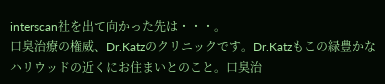interscan社を出て向かった先は・・・。
口臭治療の権威、Dr.Katzのクリニックです。Dr.Katzもこの緑豊かなハリウッドの近くにお住まいとのこと。口臭治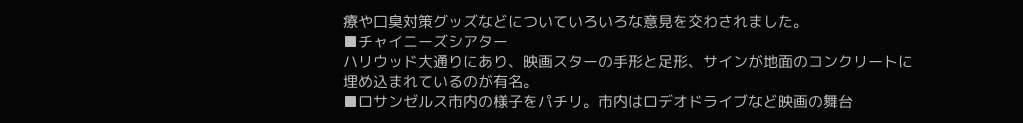療や口臭対策グッズなどについていろいろな意見を交わされました。
■チャイニーズシアター
ハリウッド大通りにあり、映画スターの手形と足形、サインが地面のコンクリートに埋め込まれているのが有名。
■ロサンゼルス市内の様子をパチリ。市内はロデオドライブなど映画の舞台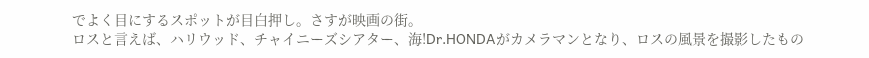でよく目にするスポットが目白押し。さすが映画の街。
ロスと言えば、ハリウッド、チャイニーズシアター、海!Dr.HONDAがカメラマンとなり、ロスの風景を撮影したもの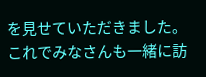を見せていただきました。 これでみなさんも一緒に訪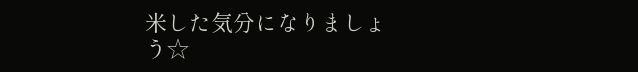米した気分になりましょう☆